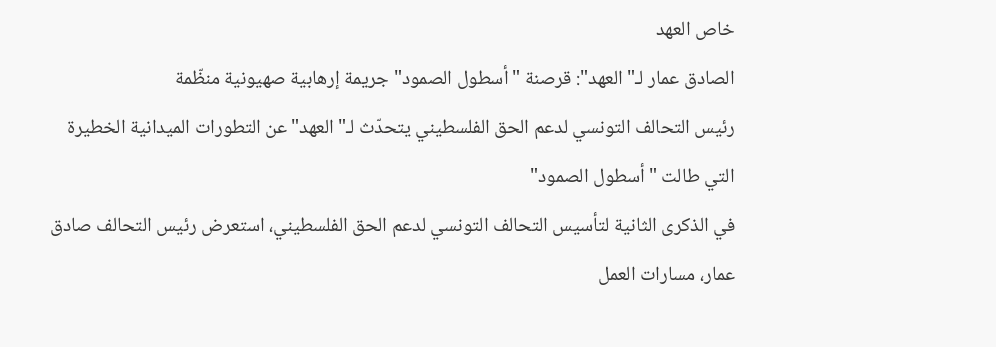خاص العهد
الصادق عمار لـ" العهد": قرصنة "أسطول الصمود" جريمة إرهابية صهيونية منظّمة
رئيس التحالف التونسي لدعم الحق الفلسطيني يتحدّث لـ"العهد" عن التطورات الميدانية الخطيرة التي طالت "أسطول الصمود"
في الذكرى الثانية لتأسيس التحالف التونسي لدعم الحق الفلسطيني، استعرض رئيس التحالف صادق عمار، مسارات العمل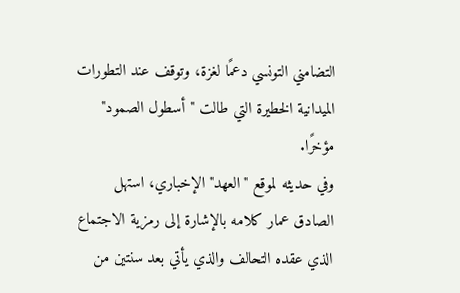التضامني التونسي دعمًا لغزة، وتوقف عند التطورات الميدانية الخطيرة التي طالت "أسطول الصمود" مؤخرًا.
وفي حديثه لموقع "العهد" الإخباري، استهل الصادق عمار كلامه بالإشارة إلى رمزية الاجتماع الذي عقده التحالف والذي يأتي بعد سنتين من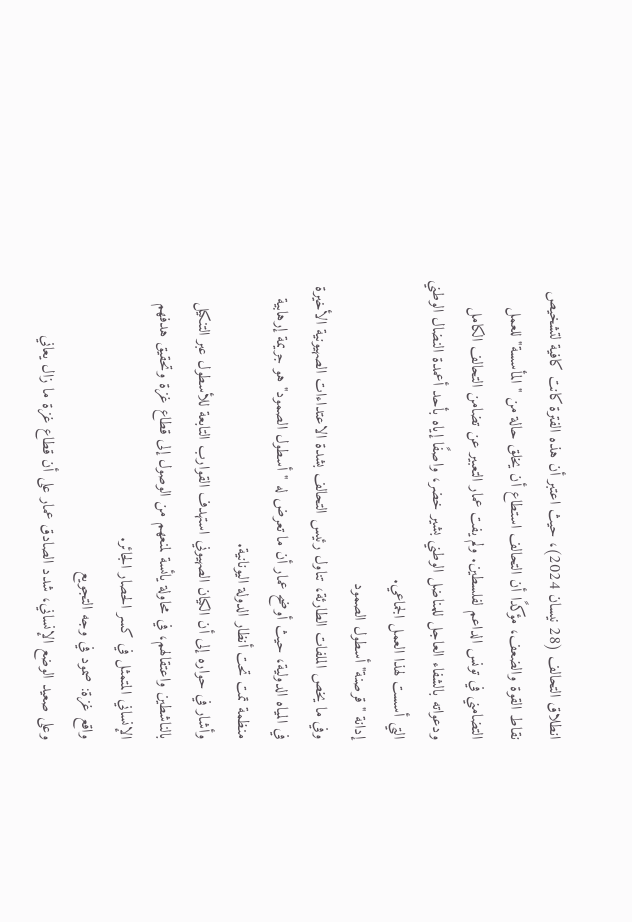انطلاق التحالف (28 نيسان 2024)، حيث اعتبر أن هذه الفترة كانت كافية لتشخيص نقاط القوة والضعف، مؤكدًا أن التحالف استطاع أن يخلق حالة من "المأسسة" للعمل التضامني في تونس الداعم لفلسطين. ولم يفت عمار التعبير عن تضامن التحالف الكامل ودعواته بالشفاء العاجل للمناضل الوطني بشير خضر، واصفًا إياه بأحد أعمدة النضال الوطني التي أسست لهذا العمل الجماعي.
إدانة "قرصنة" أسطول الصمود
وفي ما يخص الملفات الطارئة، تناول رئيس التحالف بشدة الاعتداءات الصهيونية الأخيرة في المياه الدولية، حيث أوضح عمار أن ما تعرض له "أسطول الصمود" هو جريمة إرهابية منظمة تمت تحت أنظار الدولة اليونانية.
وأشار في حواره إلى أن الكيان الصهيوني استهدف القوارب التابعة للأسطول عبر التنكيل بالناشطين واعتقالهم، في محاولة يائسة لمنعهم من الوصول إلى قطاع غزة وتحقيق هدفهم الإنساني المتمثل في كسر الحصار الجائر.
واقع غزة: صمود في وجه التجويع
وعلى صعيد الوضع الإنساني، شدد الصادق عمار على أن قطاع غزة ما زال يعاني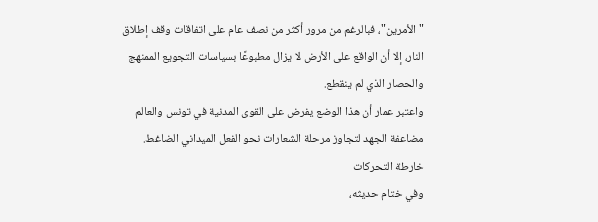"الأمرين"، فبالرغم من مرور أكثر من نصف عام على اتفاقات وقف إطلاق النار، إلا أن الواقع على الأرض لا يزال مطبوعًا بسياسات التجويع الممنهج والحصار الذي لم ينقطع.
واعتبر عمار أن هذا الوضع يفرض على القوى المدنية في تونس والعالم مضاعفة الجهد لتجاوز مرحلة الشعارات نحو الفعل الميداني الضاغط.
خارطة التحركات
وفي ختام حديثه،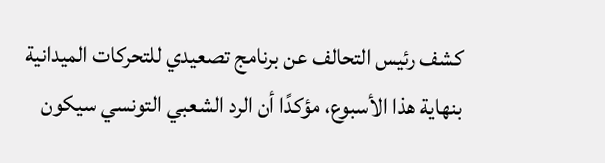كشف رئيس التحالف عن برنامج تصعيدي للتحركات الميدانية بنهاية هذا الأسبوع، مؤكدًا أن الرد الشعبي التونسي سيكون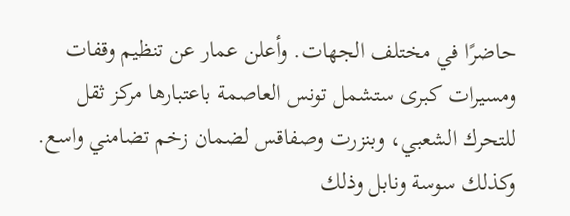حاضرًا في مختلف الجهات. وأعلن عمار عن تنظيم وقفات ومسيرات كبرى ستشمل تونس العاصمة باعتبارها مركز ثقل للتحرك الشعبي، وبنزرت وصفاقس لضمان زخم تضامني واسع. وكذلك سوسة ونابل وذلك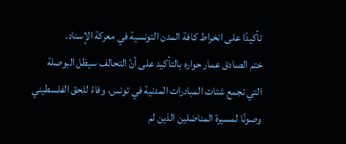تأكيدًا على انخراط كافة المدن التونسية في معركة الإسناد.
ختم الصادق عمار حواره بالتأكيد على أنّ التحالف سيظل البوصلة التي تجمع شتات المبادرات المدنية في تونس، وفاءً للحق الفلسطيني وصونًا لمسيرة المناضلين الذين لم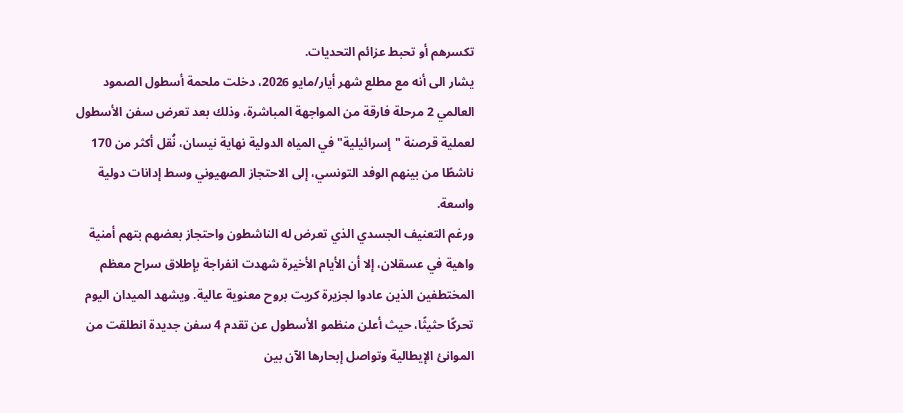تكسرهم أو تحبط عزائم التحديات.
يشار الى أنه مع مطلع شهر أيار/مايو 2026، دخلت ملحمة أسطول الصمود العالمي 2 مرحلة فارقة من المواجهة المباشرة، وذلك بعد تعرض سفن الأسطول لعملية قرصنة "إسرائيلية" في المياه الدولية نهاية نيسان، نُقل أكثر من 170 ناشطًا من بينهم الوفد التونسي، إلى الاحتجاز الصهيوني وسط إدانات دولية واسعة.
ورغم التعنيف الجسدي الذي تعرض له الناشطون واحتجاز بعضهم بتهم أمنية واهية في عسقلان، إلا أن الأيام الأخيرة شهدت انفراجة بإطلاق سراح معظم المختطفين الذين عادوا لجزيرة كريت بروح معنوية عالية. ويشهد الميدان اليوم تحركًا حثيثًا، حيث أعلن منظمو الأسطول عن تقدم 4 سفن جديدة انطلقت من الموانئ الإيطالية وتواصل إبحارها الآن بين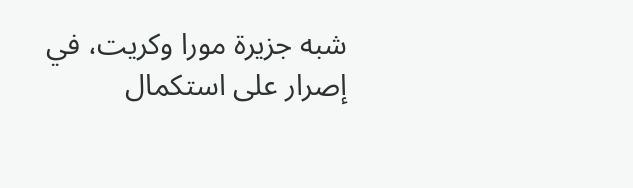شبه جزيرة مورا وكريت، في إصرار على استكمال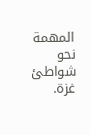المهمة نحو شواطئ غزة.